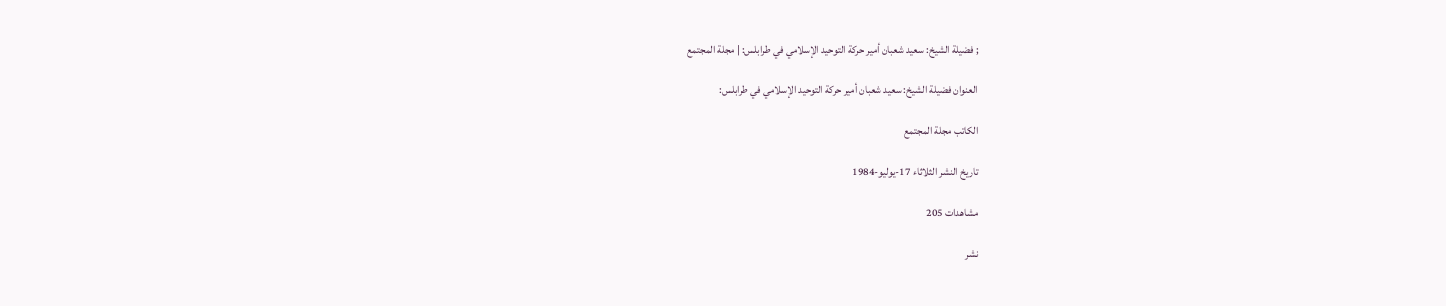; فضيلة الشيخ: سعيد شعبان أمير حركة التوحيد الإسلامي في طرابلس: | مجلة المجتمع

العنوان فضيلة الشيخ: سعيد شعبان أمير حركة التوحيد الإسلامي في طرابلس:

الكاتب مجلة المجتمع

تاريخ النشر الثلاثاء 17-يوليو-1984

مشاهدات 205

نشر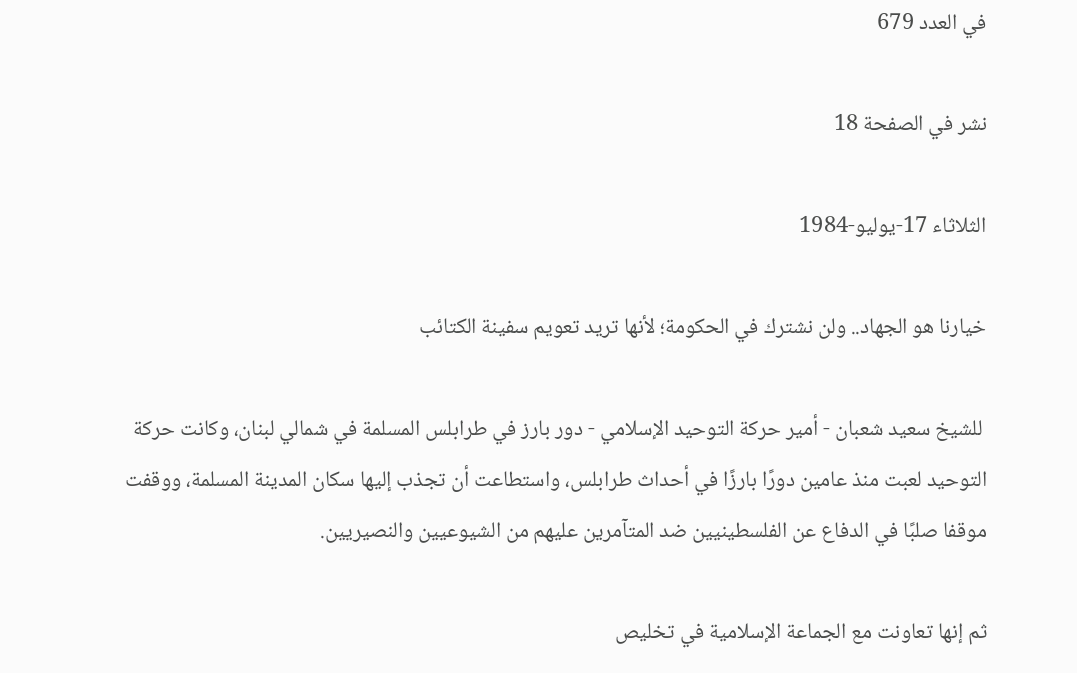في العدد 679

نشر في الصفحة 18

الثلاثاء 17-يوليو-1984

خيارنا هو الجهاد.. ولن نشترك في الحكومة؛ لأنها تريد تعويم سفينة الكتائب

 للشيخ سعيد شعبان - أمير حركة التوحيد الإسلامي - دور بارز في طرابلس المسلمة في شمالي لبنان، وكانت حركة التوحيد لعبت منذ عامين دورًا بارزًا في أحداث طرابلس، واستطاعت أن تجذب إليها سكان المدينة المسلمة، ووقفت موقفا صلبًا في الدفاع عن الفلسطينيين ضد المتآمرين عليهم من الشيوعيين والنصيريين.

ثم إنها تعاونت مع الجماعة الإسلامية في تخليص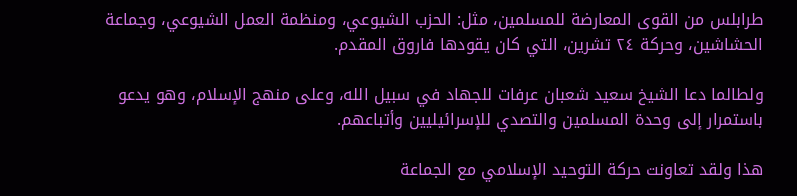طرابلس من القوى المعارضة للمسلمين، مثل: الحزب الشيوعي، ومنظمة العمل الشيوعي، وجماعة الحشاشين، وحركة ٢٤ تشرين، التي كان يقودها فاروق المقدم.

ولطالما دعا الشيخ سعيد شعبان عرفات للجهاد في سبيل الله، وعلى منهج الإسلام، وهو يدعو باستمرار إلى وحدة المسلمين والتصدي للإسرائيليين وأتباعهم.

هذا ولقد تعاونت حركة التوحيد الإسلامي مع الجماعة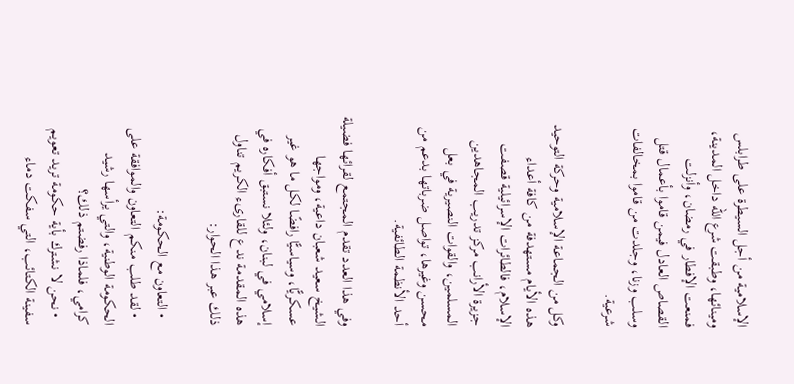الإسلامية من أجل السيطرة على طرابلس ومينائها، وطبقت شرع الله داخل المدينة، فمنعت الإفطار في رمضان، وأنزلت القصاص العادل فيمن قاموا بأعمال قتل وسلب وزنا، وجلدت من قاموا بمخالفات شرعية.

وكل من الجماعة الإسلامية وحركة التوحيد هذه الأيام مستهدفة من كافة أعداء الإسلام، فالطائرات الإسرائيلية قصفت جزيرة الأرانب مركز تدريب المجاهدين المسلمين، والقوات النصيرية في بعل محسن وغيرها، تواصل ضرباتها بدعم من أحد الأنظمة الطائفية.

وفي هذا العدد تقدم المجتمع لقرائها فضيلة الشيخ سعيد شعبان داعية، ومواجها عسكريًّا، وسياسيًّا رافضًا لكل ما هو غير إسلامي في لبنان، ولئلا نستبق أفكاره في هذه المقدمة ندع للقارىء الكريم تناول ذلك عبر هذا الحوار:

  • التعاون مع الحكومة:
  • لقد طلب منكم التعاون والموافقة على الحكومة الوطنية، والتي يرأسها رشيد كرامي، فلماذا رفضتم ذلك؟
  • نحن لا نشترك بأية حكومة تريد تعويم سفينة الكتائب، التي سفكت دماء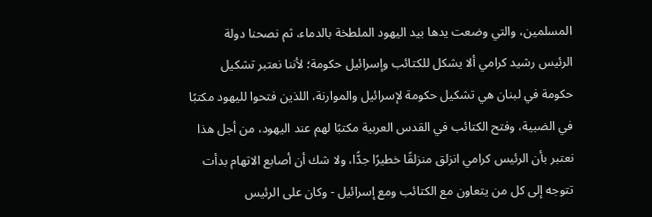المسلمين، والتي وضعت يدها بيد اليهود الملطخة بالدماء، ثم نصحنا دولة الرئيس رشيد كرامي ألا يشكل للكتائب وإسرائيل حكومة؛ لأننا نعتبر تشكيل حكومة في لبنان هي تشكيل حكومة لإسرائيل والموارنة، اللذين فتحوا لليهود مكتبًا في الضبية، وفتح الكتائب في القدس العربية مكتبًا لهم عند اليهود، من أجل هذا نعتبر بأن الرئيس كرامي انزلق منزلقًا خطيرًا جدًّا، ولا شك أن أصابع الاتهام بدأت تتوجه إلى كل من يتعاون مع الكتائب ومع إسرائيل - وكان على الرئيس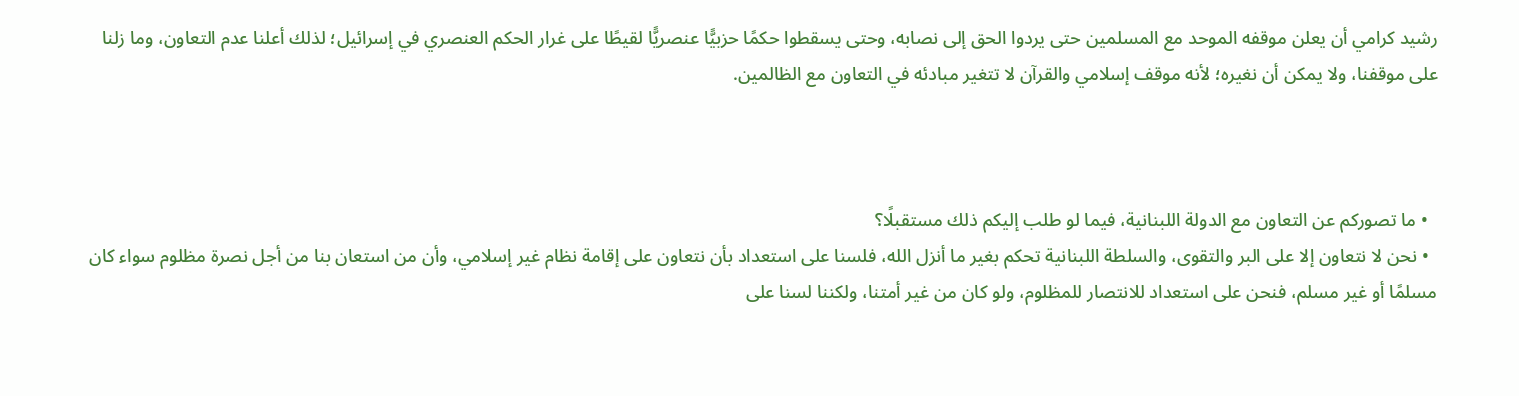رشيد كرامي أن يعلن موقفه الموحد مع المسلمين حتى يردوا الحق إلى نصابه، وحتى يسقطوا حكمًا حزبيًّا عنصريًّا لقيطًا على غرار الحكم العنصري في إسرائيل؛ لذلك أعلنا عدم التعاون، وما زلنا على موقفنا، ولا يمكن أن نغيره؛ لأنه موقف إسلامي والقرآن لا تتغير مبادئه في التعاون مع الظالمين.



  • ما تصوركم عن التعاون مع الدولة اللبنانية، فيما لو طلب إليكم ذلك مستقبلًا؟
  • نحن لا نتعاون إلا على البر والتقوى، والسلطة اللبنانية تحكم بغير ما أنزل الله، فلسنا على استعداد بأن نتعاون على إقامة نظام غير إسلامي، وأن من استعان بنا من أجل نصرة مظلوم سواء كان مسلمًا أو غير مسلم، فنحن على استعداد للانتصار للمظلوم، ولو كان من غير أمتنا، ولكننا لسنا على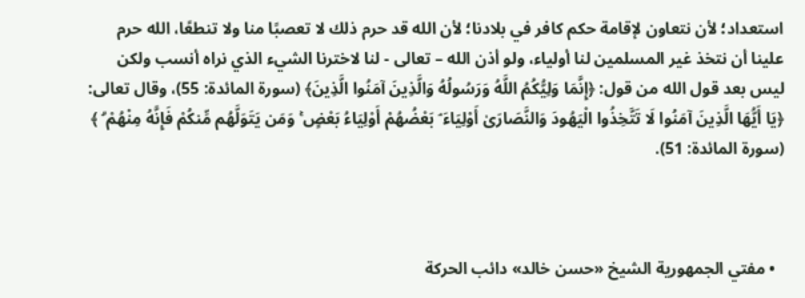استعداد؛ لأن نتعاون لإقامة حكم كافر في بلادنا؛ لأن الله قد حرم ذلك لا تعصبًا منا ولا تنطعًا، الله حرم علينا أن نتخذ غير المسلمين لنا أولياء، ولو أذن الله – تعالى - لنا لاخترنا الشيء الذي نراه أنسب ولكن ليس بعد قول الله من قول: ﴿إِنَّمَا وَلِيُّكُمُ اللَّهُ وَرَسُولُهُ وَالَّذِينَ آمَنُوا الَّذِينَ﴾ (سورة المائدة: 55)، وقال تعالى: ﴿يَا أَيُّهَا الَّذِينَ آمَنُوا لَا تَتَّخِذُوا الْيَهُودَ وَالنَّصَارَىٰ أَوْلِيَاءَ ۘ بَعْضُهُمْ أَوْلِيَاءُ بَعْضٍ ۚ وَمَن يَتَوَلَّهُم مِّنكُمْ فَإِنَّهُ مِنْهُمْ ۗ ﴾ (سورة المائدة: 51).



  • مفتي الجمهورية الشيخ «حسن خالد» دائب الحركة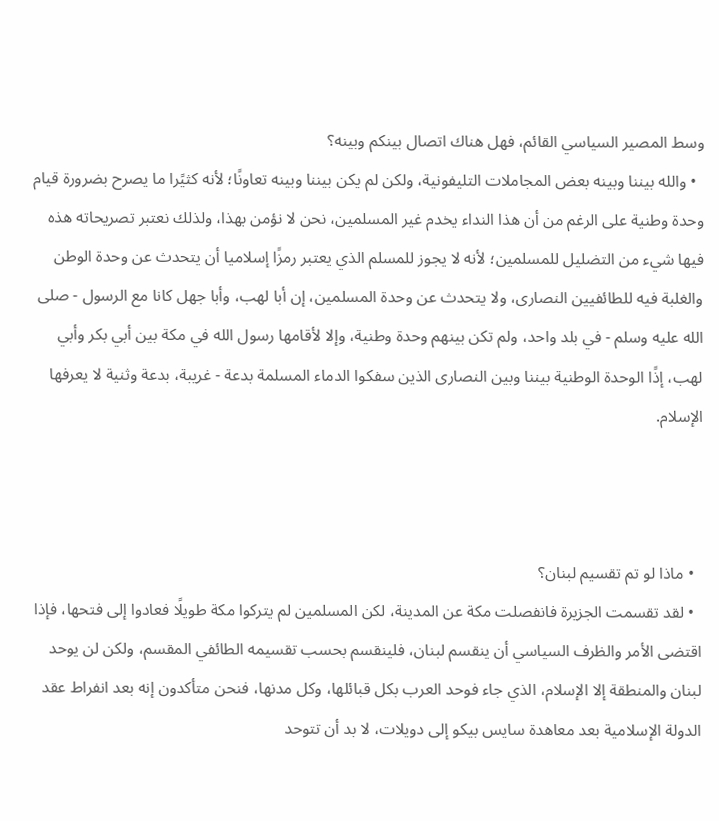وسط المصير السياسي القائم، فهل هناك اتصال بينكم وبينه؟
  • والله بيننا وبينه بعض المجاملات التليفونية، ولكن لم يكن بيننا وبينه تعاونًا؛ لأنه كثيًرا ما يصرح بضرورة قيام وحدة وطنية على الرغم من أن هذا النداء يخدم غير المسلمين، نحن لا نؤمن بهذا، ولذلك نعتبر تصريحاته هذه فيها شيء من التضليل للمسلمين؛ لأنه لا يجوز للمسلم الذي يعتبر رمزًا إسلاميا أن يتحدث عن وحدة الوطن والغلبة فيه للطائفيين النصارى، ولا يتحدث عن وحدة المسلمين، إن أبا لهب، وأبا جهل كانا مع الرسول - صلى الله عليه وسلم - في بلد واحد، ولم تكن بينهم وحدة وطنية، وإلا لأقامها رسول الله في مكة بين أبي بكر وأبي لهب، إذًا الوحدة الوطنية بيننا وبين النصارى الذين سفكوا الدماء المسلمة بدعة - غريبة، بدعة وثنية لا يعرفها الإسلام.



  • ماذا لو تم تقسيم لبنان؟
  • لقد تقسمت الجزيرة فانفصلت مكة عن المدينة، لكن المسلمين لم يتركوا مكة طويلًا فعادوا إلى فتحها، فإذا اقتضى الأمر والظرف السياسي أن ينقسم لبنان، فلينقسم بحسب تقسيمه الطائفي المقسم، ولكن لن يوحد لبنان والمنطقة إلا الإسلام، الذي جاء فوحد العرب بكل قبائلها، وكل مدنها، فنحن متأكدون إنه بعد انفراط عقد الدولة الإسلامية بعد معاهدة سايس بيكو إلى دويلات، لا بد أن تتوحد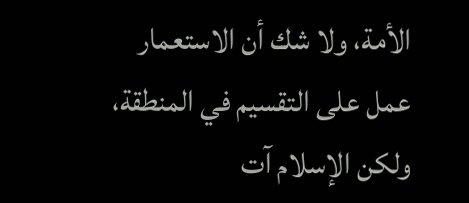الأمة، ولا شك أن الاستعمار عمل على التقسيم في المنطقة، ولكن الإسلام آت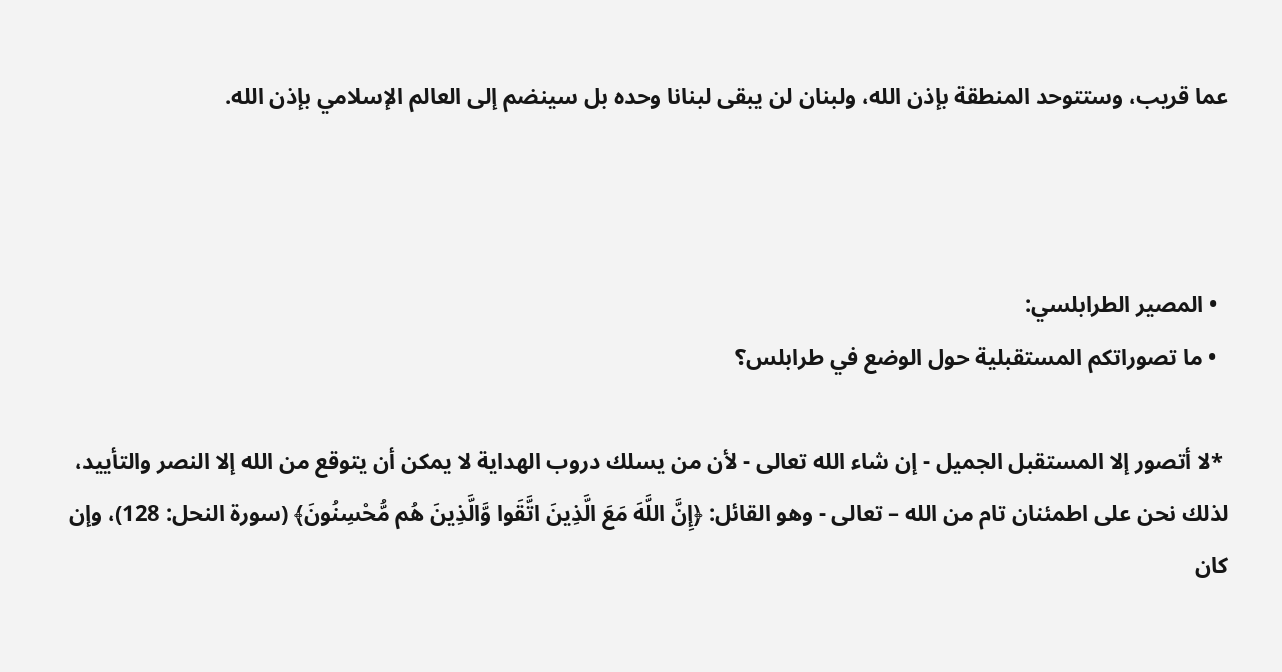عما قريب، وستتوحد المنطقة بإذن الله، ولبنان لن يبقى لبنانا وحده بل سينضم إلى العالم الإسلامي بإذن الله.



  • المصير الطرابلسي:
  • ما تصوراتكم المستقبلية حول الوضع في طرابلس؟

 *لا أتصور إلا المستقبل الجميل - إن شاء الله تعالى - لأن من يسلك دروب الهداية لا يمكن أن يتوقع من الله إلا النصر والتأييد، لذلك نحن على اطمئنان تام من الله – تعالى - وهو القائل: ﴿إِنَّ اللَّهَ مَعَ الَّذِينَ اتَّقَوا وَّالَّذِينَ هُم مُّحْسِنُونَ﴾ (سورة النحل: 128)، وإن كان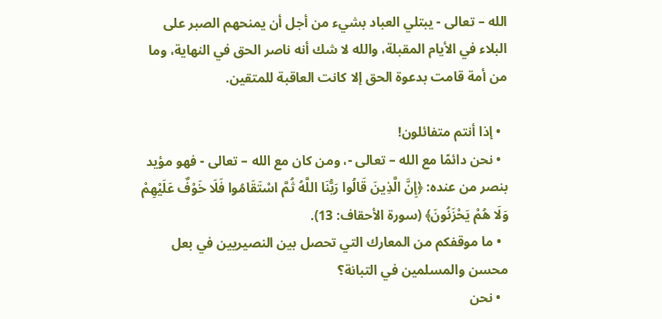الله – تعالى - يبتلي العباد بشيء من أجل أن يمنحهم الصبر على البلاء في الأيام المقبلة، والله لا شك أنه ناصر الحق في النهاية، وما من أمة قامت بدعوة الحق إلا كانت العاقبة للمتقين.

  • إذا أنتم متفائلون!
  • نحن دائمًا مع الله – تعالى -، ومن كان مع الله – تعالى - فهو مؤيد بنصر من عنده: ﴿إِنَّ الَّذِينَ قَالُوا رَبُّنَا اللَّهُ ثُمَّ اسْتَقَامُوا فَلَا خَوْفٌ عَلَيْهِمْ وَلَا هُمْ يَحْزَنُونَ﴾ (سورة الأحقاف: 13).
  • ما موقفكم من المعارك التي تحصل بين النصيريين في بعل محسن والمسلمين في التبانة؟
  • نحن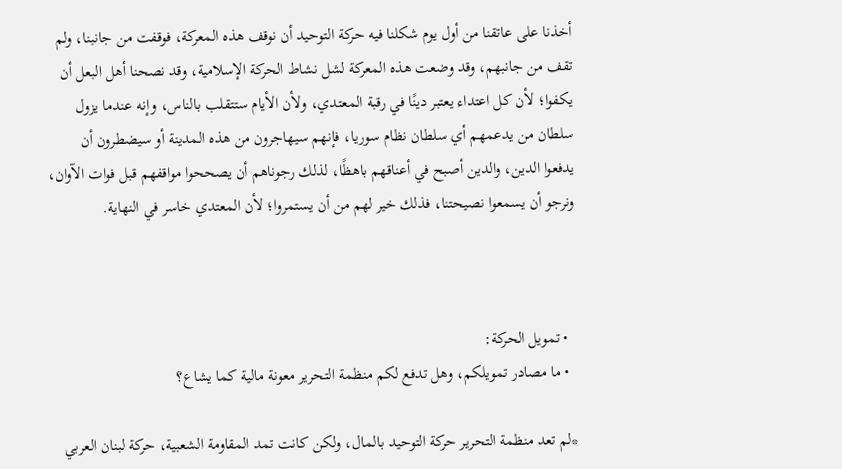أخذنا على عاتقنا من أول يوم شكلنا فيه حركة التوحيد أن نوقف هذه المعركة، فوقفت من جانبنا، ولم تقف من جانبهم، وقد وضعت هذه المعركة لشل نشاط الحركة الإسلامية، وقد نصحنا أهل البعل أن يكفوا؛ لأن كل اعتداء يعتبر دينًا في رقبة المعتدي، ولأن الأيام ستتقلب بالناس، وإنه عندما يزول سلطان من يدعمهم أي سلطان نظام سوريا، فإنهم سيهاجرون من هذه المدينة أو سيضطرون أن يدفعوا الدين، والدين أصبح في أعناقهم باهظًا، لذلك رجوناهم أن يصححوا مواقفهم قبل فوات الآوان، ونرجو أن يسمعوا نصيحتنا، فذلك خير لهم من أن يستمروا؛ لأن المعتدي خاسر في النهاية.



  • تمويل الحركة:
  • ما مصادر تمويلكم، وهل تدفع لكم منظمة التحرير معونة مالية كما يشاع؟

*لم تعد منظمة التحرير حركة التوحيد بالمال، ولكن كانت تمد المقاومة الشعبية، حركة لبنان العربي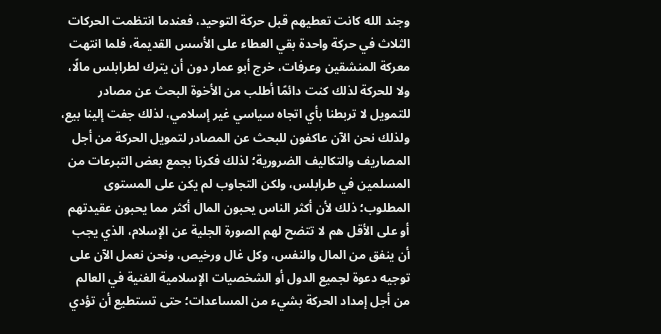وجند الله كانت تعطيهم قبل حركة التوحيد، فعندما انتظمت الحركات الثلاث في حركة واحدة بقي العطاء على الأسس القديمة، فلما انتهت معركة المنشقين وعرفات، خرج أبو عمار دون أن يترك لطرابلس مالًا، ولا للحركة لذلك كنت دائمًا أطلب من الأخوة البحث عن مصادر للتمويل لا تربطنا بأي اتجاه سياسي غير إسلامي، لذلك جفت إلينا بيع، ولذلك نحن الآن عاكفون للبحث عن المصادر لتمويل الحركة من أجل المصاريف والتكاليف الضرورية؛ لذلك فكرنا بجمع بعض التبرعات من المسلمين في طرابلس، ولكن التجاوب لم يكن على المستوى المطلوب؛ ذلك لأن أكثر الناس يحبون المال أكثر مما يحبون عقيدتهم أو على الأقل هم لا تتضح لهم الصورة الجلية عن الإسلام، الذي يجب أن ينفق من المال والنفس، وكل غال ورخيص، ونحن نعمل الآن على توجيه دعوة لجميع الدول أو الشخصيات الإسلامية الغنية في العالم من أجل إمداد الحركة بشيء من المساعدات؛ حتى تستطيع أن تؤدي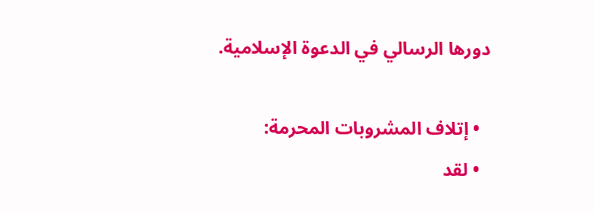دورها الرسالي في الدعوة الإسلامية.

  • إتلاف المشروبات المحرمة:
  • لقد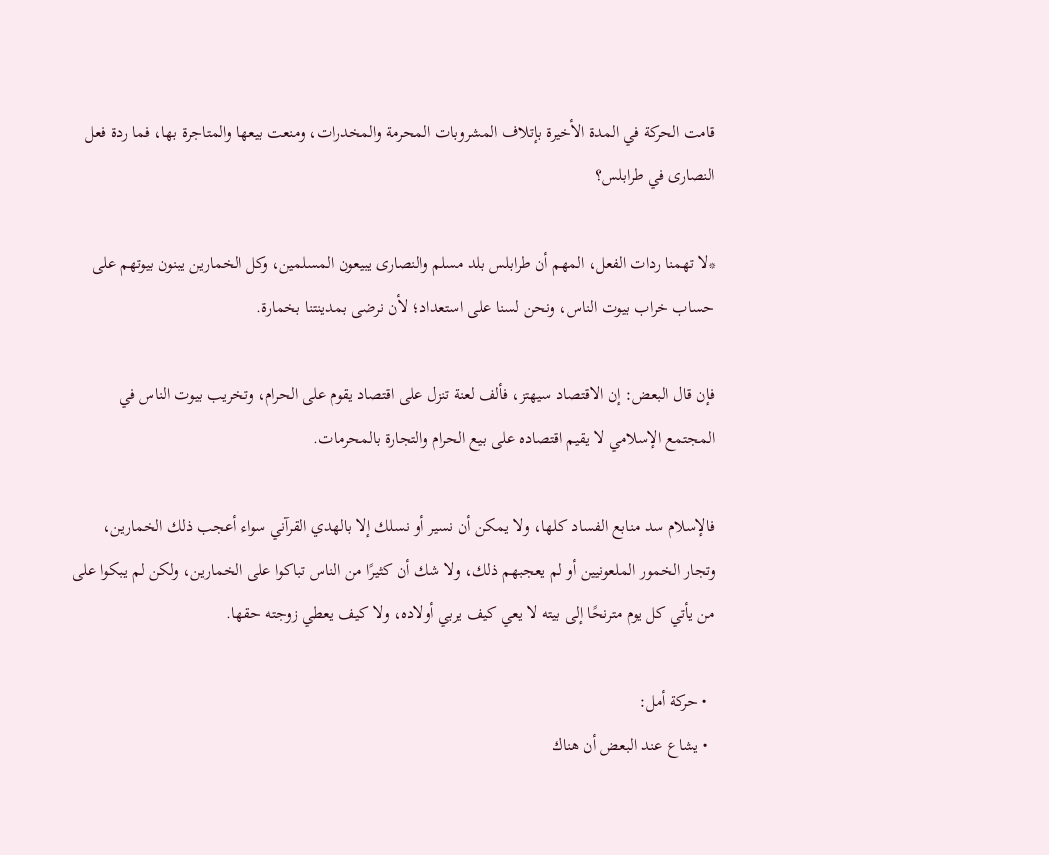قامت الحركة في المدة الأخيرة بإتلاف المشروبات المحرمة والمخدرات، ومنعت بيعها والمتاجرة بها، فما ردة فعل النصارى في طرابلس؟

*لا تهمنا ردات الفعل، المهم أن طرابلس بلد مسلم والنصارى يبيعون المسلمين، وكل الخمارين يبنون بيوتهم على حساب خراب بيوت الناس، ونحن لسنا على استعداد؛ لأن نرضى بمدينتنا بخمارة.

فإن قال البعض: إن الاقتصاد سيهتز، فألف لعنة تنزل على اقتصاد يقوم على الحرام، وتخريب بيوت الناس في المجتمع الإسلامي لا يقيم اقتصاده على بيع الحرام والتجارة بالمحرمات.

فالإسلام سد منابع الفساد كلها، ولا يمكن أن نسير أو نسلك إلا بالهدي القرآني سواء أعجب ذلك الخمارين، وتجار الخمور الملعونيين أو لم يعجبهم ذلك، ولا شك أن كثيرًا من الناس تباكوا على الخمارين، ولكن لم يبكوا على من يأتي كل يوم مترنحًا إلى بيته لا يعي كيف يربي أولاده، ولا كيف يعطي زوجته حقها.

  • حركة أمل:
  • يشاع عند البعض أن هناك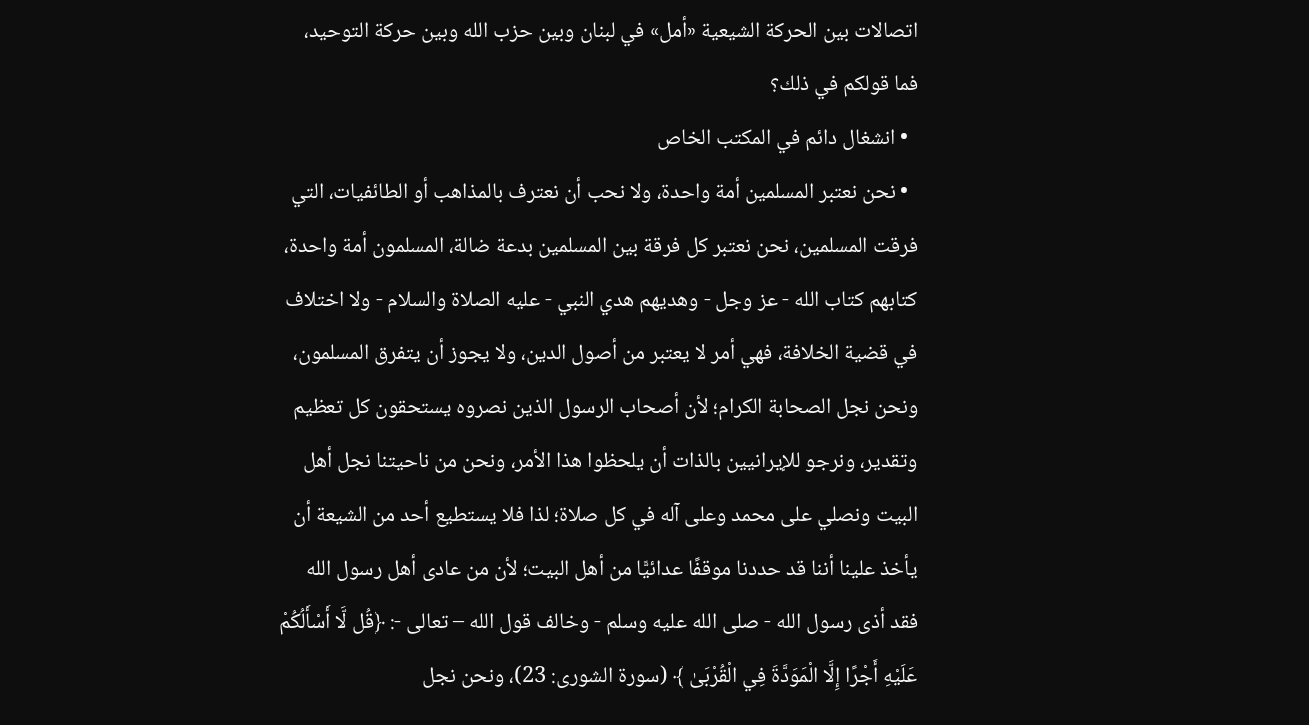اتصالات بين الحركة الشيعية «أمل» في لبنان وبين حزب الله وبين حركة التوحيد، فما قولكم في ذلك؟
  • انشغال دائم في المكتب الخاص
  • نحن نعتبر المسلمين أمة واحدة، ولا نحب أن نعترف بالمذاهب أو الطائفيات، التي فرقت المسلمين، نحن نعتبر كل فرقة بين المسلمين بدعة ضالة، المسلمون أمة واحدة، كتابهم كتاب الله - عز وجل - وهديهم هدي النبي - عليه الصلاة والسلام - ولا اختلاف في قضية الخلافة، فهي أمر لا يعتبر من أصول الدين، ولا يجوز أن يتفرق المسلمون، ونحن نجل الصحابة الكرام؛ لأن أصحاب الرسول الذين نصروه يستحقون كل تعظيم وتقدير، ونرجو للإيرانيين بالذات أن يلحظوا هذا الأمر، ونحن من ناحيتنا نجل أهل البيت ونصلي على محمد وعلى آله في كل صلاة؛ لذا فلا يستطيع أحد من الشيعة أن يأخذ علينا أننا قد حددنا موقفًا عدائيًّا من أهل البيت؛ لأن من عادى أهل رسول الله فقد أذى رسول الله - صلى الله عليه وسلم - وخالف قول الله – تعالى -: ﴿قُل لَّا أَسْأَلُكُمْ عَلَيْهِ أَجْرًا إِلَّا الْمَوَدَّةَ فِي الْقُرْبَىٰ ﴾ (سورة الشورى: 23)، ونحن نجل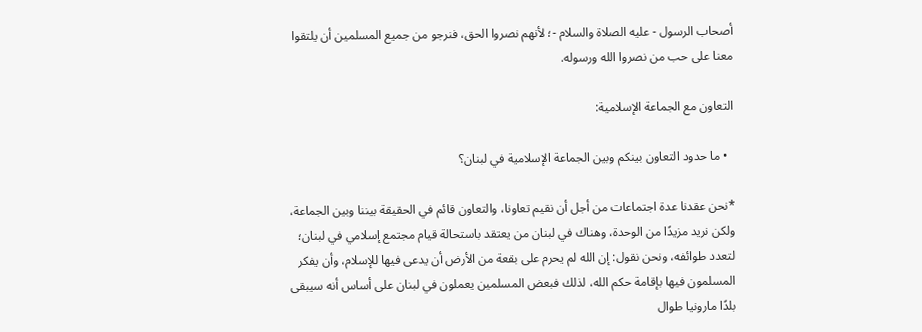أصحاب الرسول - عليه الصلاة والسلام -؛ لأنهم نصروا الحق، فنرجو من جميع المسلمين أن يلتقوا معنا على حب من نصروا الله ورسوله.

التعاون مع الجماعة الإسلامية:

  • ما حدود التعاون بينكم وبين الجماعة الإسلامية في لبنان؟

*نحن عقدنا عدة اجتماعات من أجل أن نقيم تعاونا، والتعاون قائم في الحقيقة بيننا وبين الجماعة، ولكن نريد مزيدًا من الوحدة، وهناك في لبنان من يعتقد باستحالة قيام مجتمع إسلامي في لبنان؛ لتعدد طوائفه، ونحن نقول: إن الله لم يحرم على بقعة من الأرض أن يدعى فيها للإسلام، وأن يفكر المسلمون فيها بإقامة حكم الله، لذلك فبعض المسلمين يعملون في لبنان على أساس أنه سيبقى بلدًا مارونيا طوال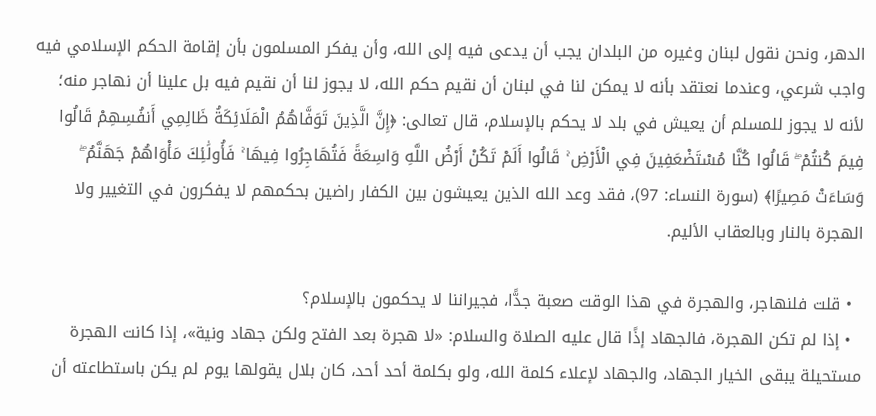الدهر، ونحن نقول لبنان وغيره من البلدان يجب أن يدعى فيه إلى الله، وأن يفكر المسلمون بأن إقامة الحكم الإسلامي فيه واجب شرعي، وعندما نعتقد بأنه لا يمكن لنا في لبنان أن نقيم حكم الله، لا يجوز لنا أن نقيم فيه بل علينا أن نهاجر منه؛ لأنه لا يجوز للمسلم أن يعيش في بلد لا يحكم بالإسلام، قال تعالى: ﴿إِنَّ الَّذِينَ تَوَفَّاهُمُ الْمَلَائِكَةُ ظَالِمِي أَنفُسِهِمْ قَالُوا فِيمَ كُنتُمْ ۖ قَالُوا كُنَّا مُسْتَضْعَفِينَ فِي الْأَرْضِ ۚ قَالُوا أَلَمْ تَكُنْ أَرْضُ اللَّهِ وَاسِعَةً فَتُهَاجِرُوا فِيهَا ۚ فَأُولَٰئِكَ مَأْوَاهُمْ جَهَنَّمُ ۖ وَسَاءَتْ مَصِيرًا﴾ (سورة النساء: 97)، فقد وعد الله الذين يعيشون بين الكفار راضين بحكمهم لا يفكرون في التغيير ولا الهجرة بالنار وبالعقاب الأليم.

  • قلت فلنهاجر، والهجرة في هذا الوقت صعبة جدًّا، فجيراننا لا يحكمون بالإسلام؟
  • إذا لم تكن الهجرة، فالجهاد إذًا قال عليه الصلاة والسلام: «لا هجرة بعد الفتح ولكن جهاد ونية»، إذا كانت الهجرة مستحيلة يبقى الخيار الجهاد، والجهاد لإعلاء كلمة الله، ولو بكلمة أحد أحد، كان بلال يقولها يوم لم يكن باستطاعته أن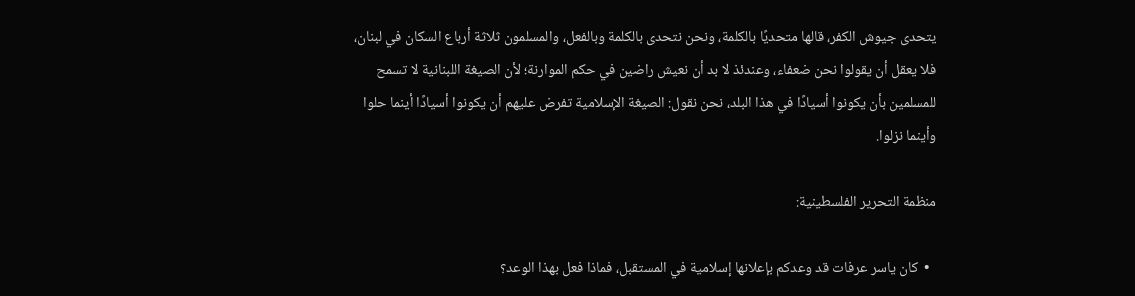يتحدى جيوش الكفر، قالها متحديًا بالكلمة، ونحن نتحدى بالكلمة وبالفعل، والمسلمون ثلاثة أرباع السكان في لبنان، فلا يعقل أن يقولوا نحن ضعفاء، وعندئذ لا بد أن نعيش راضين في حكم الموارنة؛ لأن الصيغة اللبنانية لا تسمح للمسلمين بأن يكونوا أسيادًا في هذا البلد، نحن نقول: الصيغة الإسلامية تفرض عليهم أن يكونوا أسيادًا أينما حلوا وأينما نزلوا.

منظمة التحرير الفلسطينية:

  •  كان ياسر عرفات قد وعدكم بإعلانها إسلامية في المستقبل، فماذا فعل بهذا الوعد؟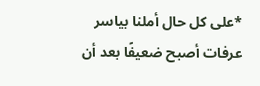*على كل حال أملنا بياسر عرفات أصبح ضعيفًا بعد أن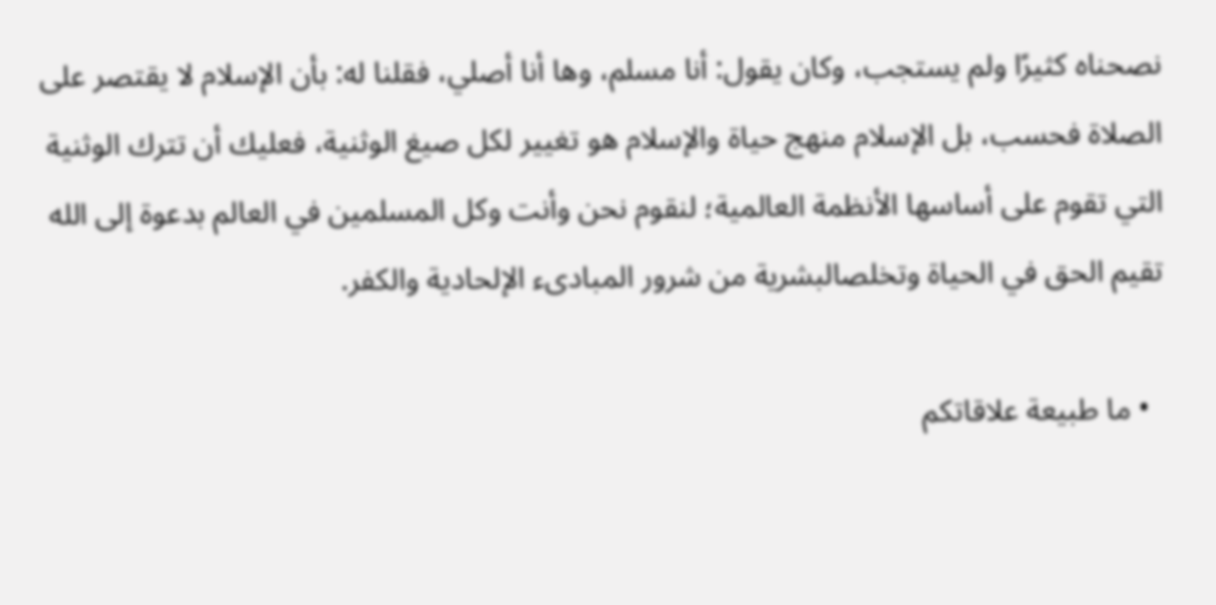نصحناه كثيرًا ولم يستجب، وكان يقول: أنا مسلم، وها أنا أصلي، فقلنا له: بأن الإسلام لا يقتصر على الصلاة فحسب، بل الإسلام منهج حياة والإسلام هو تغيير لكل صيغ الوثنية، فعليك أن تترك الوثنية التي تقوم على أساسها الأنظمة العالمية؛ لنقوم نحن وأنت وكل المسلمين في العالم بدعوة إلى الله تقيم الحق في الحياة وتخلصالبشرية من شرور المبادىء الإلحادية والكفر.

  • ما طبيعة علاقاتكم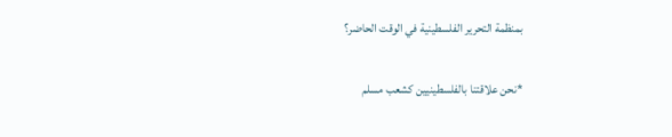بمنظمة التحرير الفلسطينية في الوقت الحاضر؟

*نحن علاقتنا بالفلسطينيين كشعب مسلم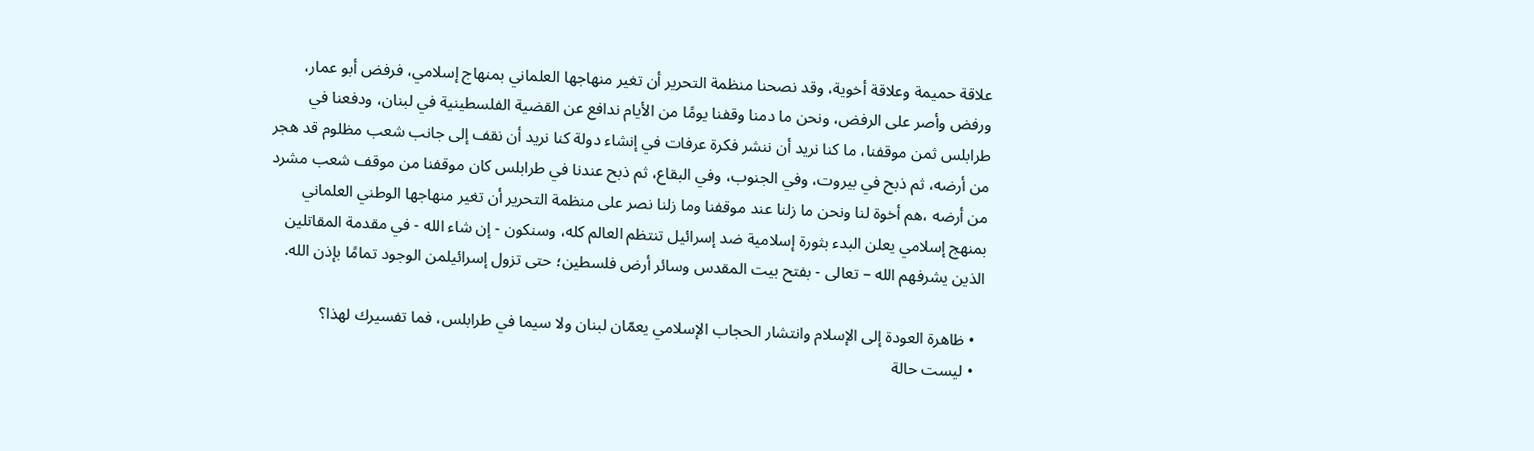علاقة حميمة وعلاقة أخوية، وقد نصحنا منظمة التحرير أن تغير منهاجها العلماني بمنهاج إسلامي، فرفض أبو عمار، ورفض وأصر على الرفض، ونحن ما دمنا وقفنا يومًا من الأيام ندافع عن القضية الفلسطينية في لبنان، ودفعنا في طرابلس ثمن موقفنا، ما كنا نريد أن ننشر فكرة عرفات في إنشاء دولة كنا نريد أن نقف إلى جانب شعب مظلوم قد هجر من أرضه، ثم ذبح في بيروت، وفي الجنوب، وفي البقاع، ثم ذبح عندنا في طرابلس كان موقفنا من موقف شعب مشرد من أرضه ،هم أخوة لنا ونحن ما زلنا عند موقفنا وما زلنا نصر على منظمة التحرير أن تغير منهاجها الوطني العلماني بمنهج إسلامي يعلن البدء بثورة إسلامية ضد إسرائيل تنتظم العالم كله، وسنكون - إن شاء الله - في مقدمة المقاتلين الذين يشرفهم الله – تعالى - بفتح بيت المقدس وسائر أرض فلسطين؛ حتى تزول إسرائيلمن الوجود تمامًا بإذن الله.

  • ظاهرة العودة إلى الإسلام وانتشار الحجاب الإسلامي يعمّان لبنان ولا سيما في طرابلس، فما تفسيرك لهذا؟
  • ليست حالة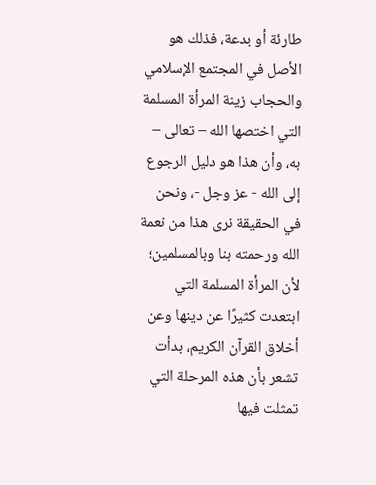طارئة أو بدعة، فذلك هو الأصل في المجتمع الإسلامي والحجاب زينة المرأة المسلمة التي اختصها الله – تعالى – به، وأن هذا هو دليل الرجوع إلى الله - عز وجل -، ونحن في الحقيقة نرى هذا من نعمة الله ورحمته بنا وبالمسلمين؛ لأن المرأة المسلمة التي ابتعدت كثيرًا عن دينها وعن أخلاق القرآن الكريم، بدأت تشعر بأن هذه المرحلة التي تمثلت فيها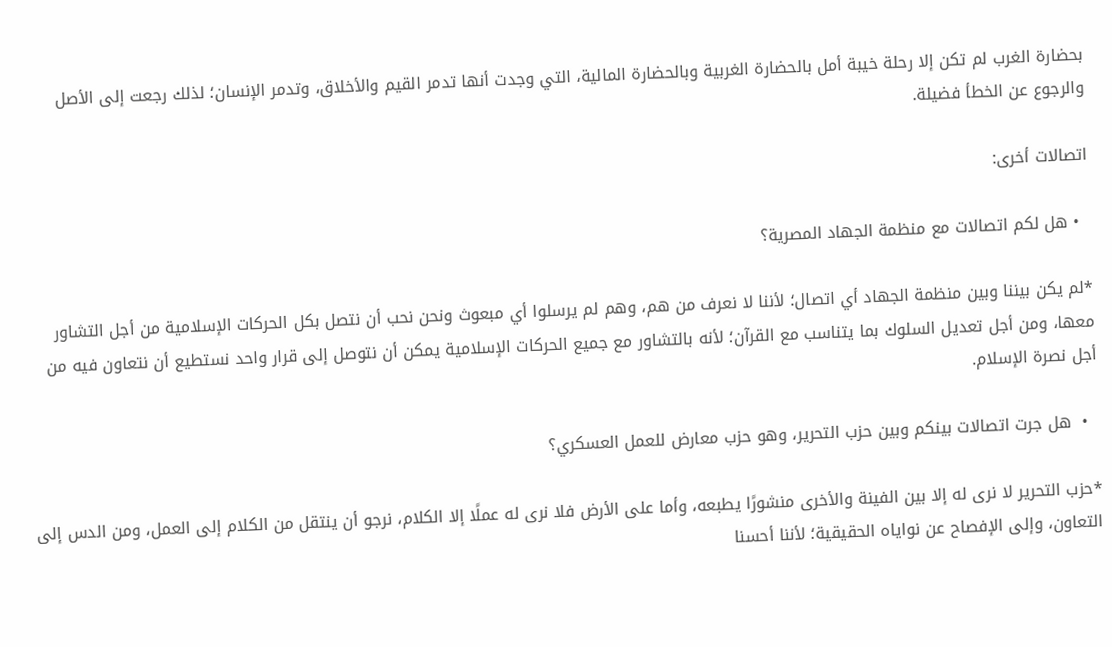بحضارة الغرب لم تكن إلا رحلة خيبة أمل بالحضارة الغربية وبالحضارة المالية، التي وجدت أنها تدمر القيم والأخلاق، وتدمر الإنسان؛ لذلك رجعت إلى الأصل والرجوع عن الخطأ فضيلة.

اتصالات أخرى:

  • هل لكم اتصالات مع منظمة الجهاد المصرية؟

*لم يكن بيننا وبين منظمة الجهاد أي اتصال؛ لأننا لا نعرف من هم، وهم لم يرسلوا أي مبعوث ونحن نحب أن نتصل بكل الحركات الإسلامية من أجل التشاور معها، ومن أجل تعديل السلوك بما يتناسب مع القرآن؛ لأنه بالتشاور مع جميع الحركات الإسلامية يمكن أن نتوصل إلى قرار واحد نستطيع أن نتعاون فيه من أجل نصرة الإسلام.

  •  هل جرت اتصالات بينكم وبين حزب التحرير، وهو حزب معارض للعمل العسكري؟

*حزب التحرير لا نرى له إلا بين الفينة والأخرى منشورًا يطبعه، وأما على الأرض فلا نرى له عملًا إلا الكلام، نرجو أن ينتقل من الكلام إلى العمل، ومن الدس إلى التعاون، وإلى الإفصاح عن نواياه الحقيقية؛ لأننا أحسنا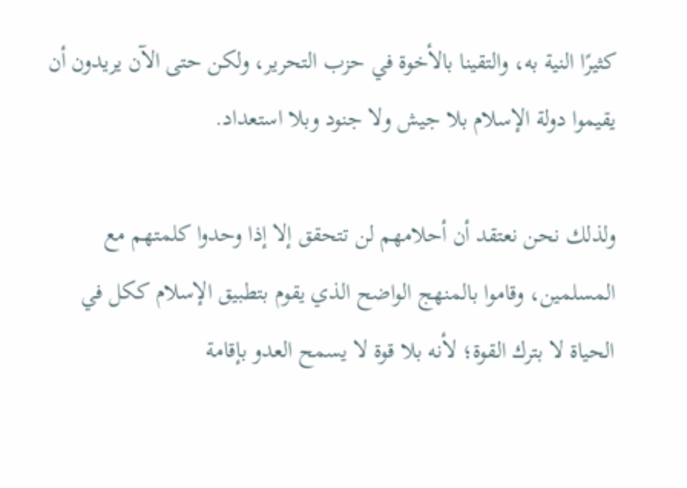كثيرًا النية به، والتقينا بالأخوة في حزب التحرير، ولكن حتى الآن يريدون أن يقيموا دولة الإسلام بلا جيش ولا جنود وبلا استعداد.

ولذلك نحن نعتقد أن أحلامهم لن تتحقق إلا إذا وحدوا كلمتهم مع المسلمين، وقاموا بالمنهج الواضح الذي يقوم بتطبيق الإسلام ككل في الحياة لا بترك القوة؛ لأنه بلا قوة لا يسمح العدو بإقامة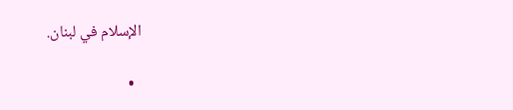الإسلام في لبنان.

  •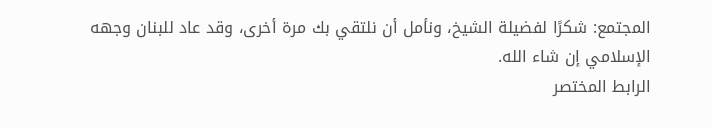المجتمع: شكرًا لفضيلة الشيخ، ونأمل أن نلتقي بك مرة أخرى، وقد عاد للبنان وجهه الإسلامي إن شاء الله.
الرابط المختصر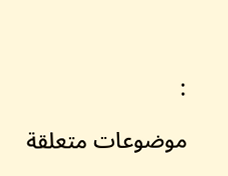:

موضوعات متعلقة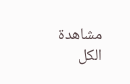مشاهدة الكل